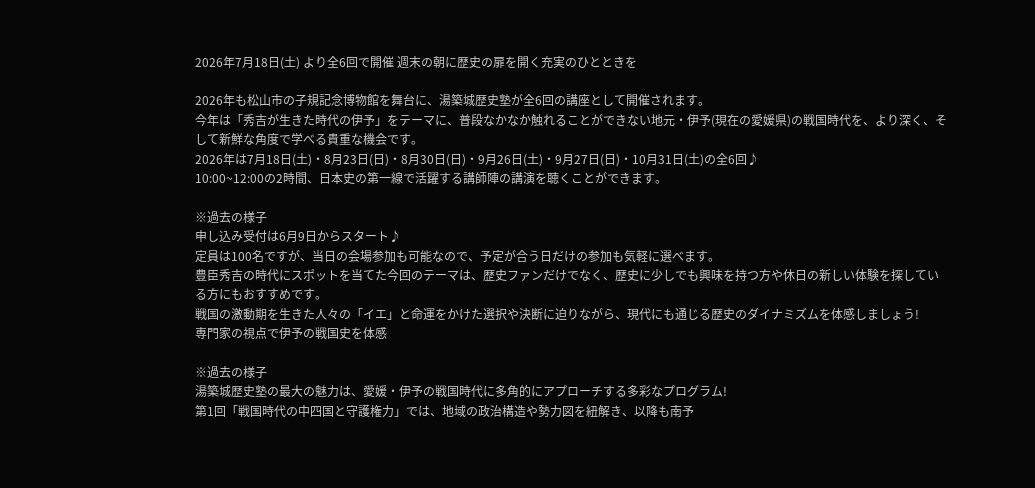2026年7月18日(土) より全6回で開催 週末の朝に歴史の扉を開く充実のひとときを

2026年も松山市の子規記念博物館を舞台に、湯築城歴史塾が全6回の講座として開催されます。
今年は「秀吉が生きた時代の伊予」をテーマに、普段なかなか触れることができない地元・伊予(現在の愛媛県)の戦国時代を、より深く、そして新鮮な角度で学べる貴重な機会です。
2026年は7月18日(土)・8月23日(日)・8月30日(日)・9月26日(土)・9月27日(日)・10月31日(土)の全6回♪
10:00~12:00の2時間、日本史の第一線で活躍する講師陣の講演を聴くことができます。

※過去の様子
申し込み受付は6月9日からスタート♪
定員は100名ですが、当日の会場参加も可能なので、予定が合う日だけの参加も気軽に選べます。
豊臣秀吉の時代にスポットを当てた今回のテーマは、歴史ファンだけでなく、歴史に少しでも興味を持つ方や休日の新しい体験を探している方にもおすすめです。
戦国の激動期を生きた人々の「イエ」と命運をかけた選択や決断に迫りながら、現代にも通じる歴史のダイナミズムを体感しましょう!
専門家の視点で伊予の戦国史を体感

※過去の様子
湯築城歴史塾の最大の魅力は、愛媛・伊予の戦国時代に多角的にアプローチする多彩なプログラム!
第1回「戦国時代の中四国と守護権力」では、地域の政治構造や勢力図を紐解き、以降も南予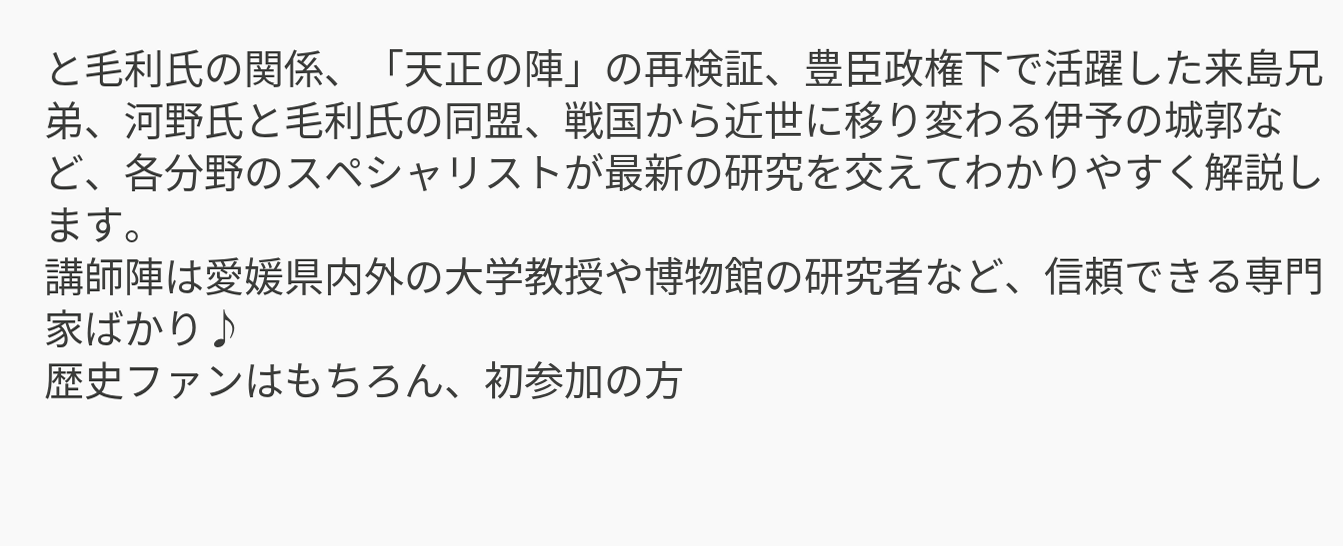と毛利氏の関係、「天正の陣」の再検証、豊臣政権下で活躍した来島兄弟、河野氏と毛利氏の同盟、戦国から近世に移り変わる伊予の城郭など、各分野のスペシャリストが最新の研究を交えてわかりやすく解説します。
講師陣は愛媛県内外の大学教授や博物館の研究者など、信頼できる専門家ばかり♪
歴史ファンはもちろん、初参加の方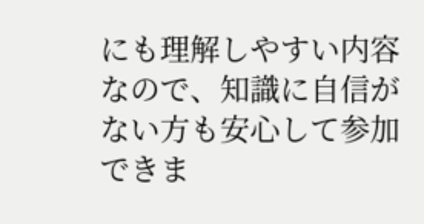にも理解しやすい内容なので、知識に自信がない方も安心して参加できま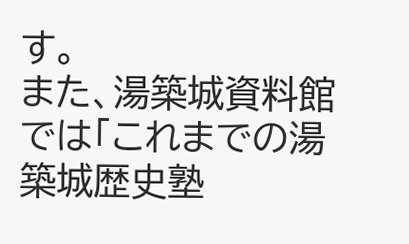す。
また、湯築城資料館では「これまでの湯築城歴史塾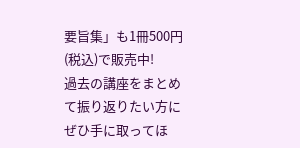要旨集」も1冊500円(税込)で販売中!
過去の講座をまとめて振り返りたい方にぜひ手に取ってほ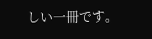しい一冊です。